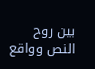بين روح النص وواقع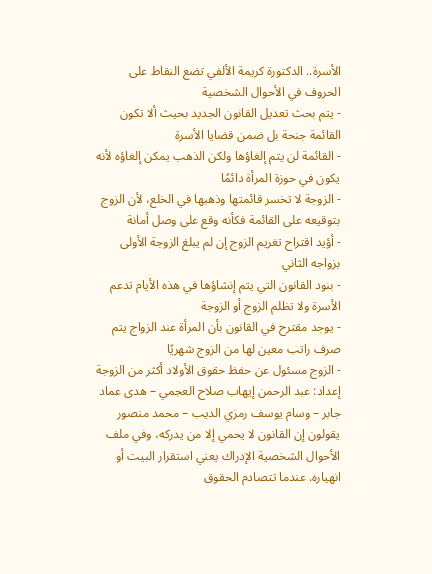الأسرة.. الدكتورة كريمة الألفي تضع النقاط على الحروف في الأحوال الشخصية
- يتم بحث تعديل القانون الجديد بحيث ألا تكون القائمة جنحة بل ضمن قضايا الأسرة
- القائمة لن يتم إلغاؤها ولكن الذهب يمكن إلغاؤه لأنه يكون في حوزة المرأة دائمًا
- الزوجة لا تخسر قائمتها وذهبها في الخلع، لأن الزوج بتوقيعه على القائمة فكأنه وقع على وصل أمانة
- أؤيد اقتراح تغريم الزوج إن لم يبلغ الزوجة الأولى بزواجه الثاني
- بنود القانون التي يتم إنشاؤها في هذه الأيام تدعم الأسرة ولا تظلم الزوج أو الزوجة
- يوجد مقترح في القانون بأن المرأة عند الزواج يتم صرف راتب معين لها من الزوج شهريًا
- الزوج مسئول عن حفظ حقوق الأولاد أكثر من الزوجة
إعداد: عبد الرحمن إيهاب صلاح العجمي – هدى عماد جابر – وسام يوسف رمزي الديب – محمد منصور
يقولون إن القانون لا يحمي إلا من يدركه، وفي ملف الأحوال الشخصية الإدراك يعني استقرار البيت أو انهياره. عندما تتصادم الحقوق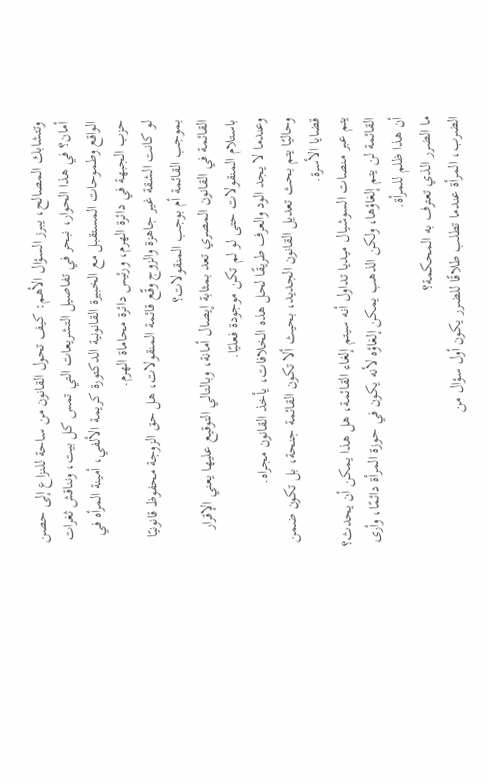وتتشابك المصالح، يبرز السؤال الأهم: كيف تحول القانون من ساحة للنزاع إلى حصن أمان؟ في هذا الحوار، نبحر في تفاصيل التشريعات التي تمس كل بيت، ونناقش ثغرات الواقع وطموحات المستقبل مع الخبيرة القانونية الدكتورة كريمة الألفي، أمينة المرأه في حزب الجبهة في دائرة الهرم، ورئيس دائرة محاماة الهرم.
لو كانت الشقة غير جاهزة والزوج وقّع قائمة المنقولات، هل حق الزوجة محفوظ قانونيًا بموجب القائمة أم بوجب المنقولات؟
القائمة في القانون المصري تعد بمثابة إيصال أمانة، وبالتالي التوقيع عليها يعني الإقرار باستلام المنقولات حتى لو لم تكن موجودة فعليًا.
وعندما لا يجد الود والعرف طريقًا لحل هذه الخلافات، يأخذ القانون مجراه.
وحاليًا يتم بحث تعديل القانون الجديد، بحيث ألا تكون القائمة جنحة، بل تكون ضمن قضايا الأسرة.
يتم عبر منصات السوشيال ميديا تداول أنه سيتم إلغاء القائمة، هل هذا يمكن أن يحدث؟
القائمة لن يتم إلغاؤها، ولكن الذهب يمكن إلغاؤه لأنه يكون في حوزة المرأة دائمًا، وأرى أن هذا ظلم للمرأة.
ما الضرر الذي تعترف به المحكمة؟
الضرب، المرأة عندما تطلب طلاقًا للضرر يكون أول سؤال من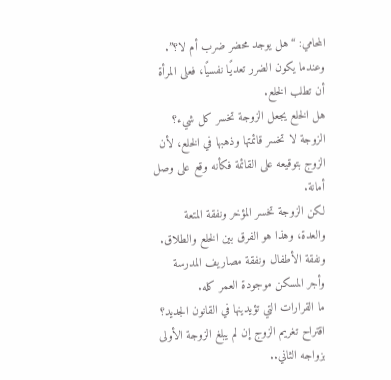المحامي: “هل يوجد محضر ضرب أم لا؟”.
وعندما يكون الضرر تعديًا نفسيًا، فعلى المرأة أن تطلب الخلع.
هل الخلع يجعل الزوجة تخسر كل شيء؟
الزوجة لا تخسر قائمتها وذهبها في الخلع، لأن الزوج بتوقيعه على القائمة فكأنه وقع على وصل أمانة.
لكن الزوجة تخسر المؤخر ونفقة المتعة والعدة، وهذا هو الفرق بين الخلع والطلاق.
ونفقة الأطفال ونفقة مصاريف المدرسة وأجر المسكن موجودة العمر كله.
ما القرارات التي تؤيدينها في القانون الجديد؟
اقتراح تغريم الزوج إن لم يبلغ الزوجة الأولى بزواجه الثاني..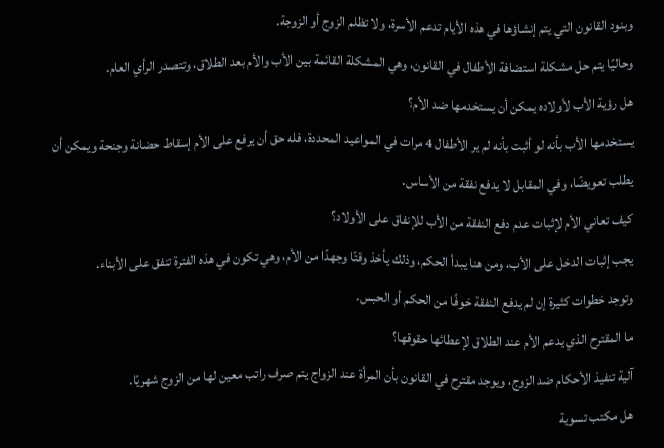وبنود القانون التي يتم إنشاؤها في هذه الأيام تدعم الأسرة، ولا تظلم الزوج أو الزوجة.
وحاليًا يتم حل مشكلة استضافة الأطفال في القانون، وهي المشكلة القائمة بين الأب والأم بعد الطلاق، وتتصدر الرأي العام.
هل رؤية الأب لأولاده يمكن أن يستخدمها ضد الأم؟
يستخدمها الأب بأنه لو أثبت بأنه لم ير الأطفال 4 مرات في المواعيد المحددة، فله حق أن يرفع على الأم إسقاط حضانة وجنحة ويمكن أن يطلب تعويضًا، وفي المقابل لا يدفع نفقة من الأساس.
كيف تعاني الأم لإثبات عدم دفع النفقة من الأب للإنفاق على الأولاد؟
يجب إثبات الدخل على الأب، ومن هنا يبدأ الحكم، وذلك يأخذ وقتًا وجهدًا من الأم، وهي تكون في هذه الفترة تنفق على الأبناء.
وتوجد خطوات كثيرة إن لم يدفع النفقة خوفًا من الحكم أو الحبس.
ما المقترح الذي يدعم الأم عند الطلاق لإعطائها حقوقها؟
آلية تنفيذ الأحكام ضد الزوج، ويوجد مقترح في القانون بأن المرأة عند الزواج يتم صرف راتب معين لها من الزوج شهريًا.
هل مكتب تسوية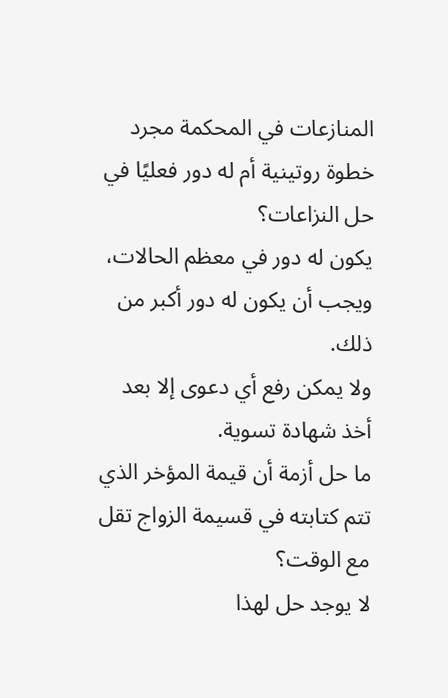المنازعات في المحكمة مجرد خطوة روتينية أم له دور فعليًا في حل النزاعات؟
يكون له دور في معظم الحالات، ويجب أن يكون له دور أكبر من ذلك.
ولا يمكن رفع أي دعوى إلا بعد أخذ شهادة تسوية.
ما حل أزمة أن قيمة المؤخر الذي تتم كتابته في قسيمة الزواج تقل مع الوقت؟
لا يوجد حل لهذا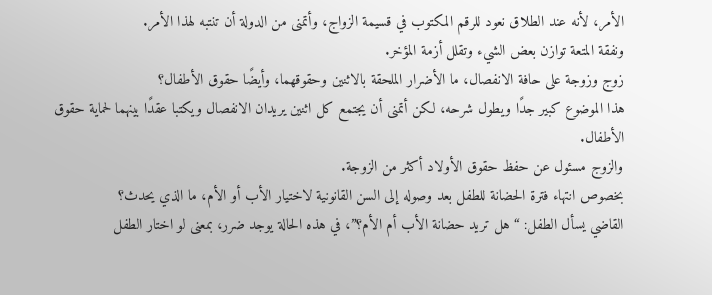الأمر، لأنه عند الطلاق نعود للرقم المكتوب في قسيمة الزواج، وأتمنى من الدولة أن تنتبه لهذا الأمر.
ونفقة المتعة توازن بعض الشيء وتقلل أزمة المؤخر.
زوج وزوجة على حافة الانفصال، ما الأضرار الملحقة بالاثنين وحقوقهما، وأيضًا حقوق الأطفال؟
هذا الموضوع كبير جدًا ويطول شرحه، لكن أتمنى أن يجتمع كل اثنين يريدان الانفصال ويكتبا عقدًا بينهما لحماية حقوق الأطفال.
والزوج مسئول عن حفظ حقوق الأولاد أكثر من الزوجة.
بخصوص انتهاء فترة الحضانة للطفل بعد وصوله إلى السن القانونية لاختيار الأب أو الأم، ما الذي يحدث؟
القاضي يسأل الطفل: “هل تريد حضانة الأب أم الأم؟”، في هذه الحالة يوجد ضرر، بمعنى لو اختار الطفل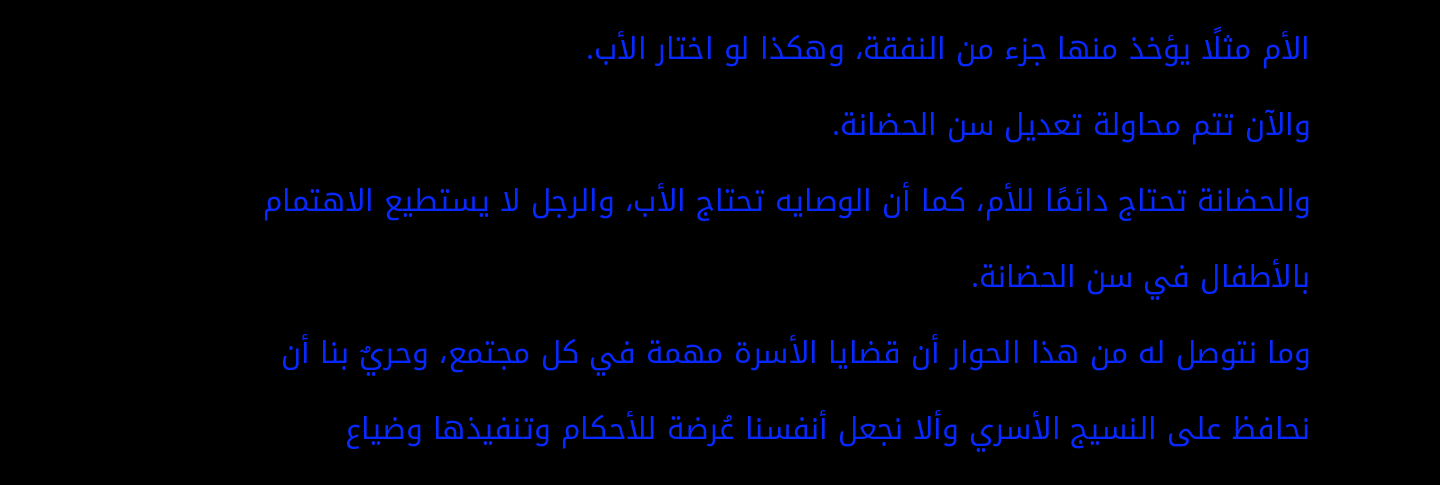الأم مثلًا يؤخذ منها جزء من النفقة، وهكذا لو اختار الأب.
والآن تتم محاولة تعديل سن الحضانة.
والحضانة تحتاج دائمًا للأم، كما أن الوصايه تحتاج الأب، والرجل لا يستطيع الاهتمام بالأطفال في سن الحضانة.
وما نتوصل له من هذا الحوار أن قضايا الأسرة مهمة في كل مجتمع، وحريٌ بنا أن نحافظ على النسيج الأسري وألا نجعل أنفسنا عُرضة للأحكام وتنفيذها وضياع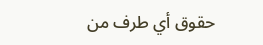حقوق أي طرف من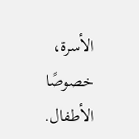الأسرة، خصوصًا الأطفال.